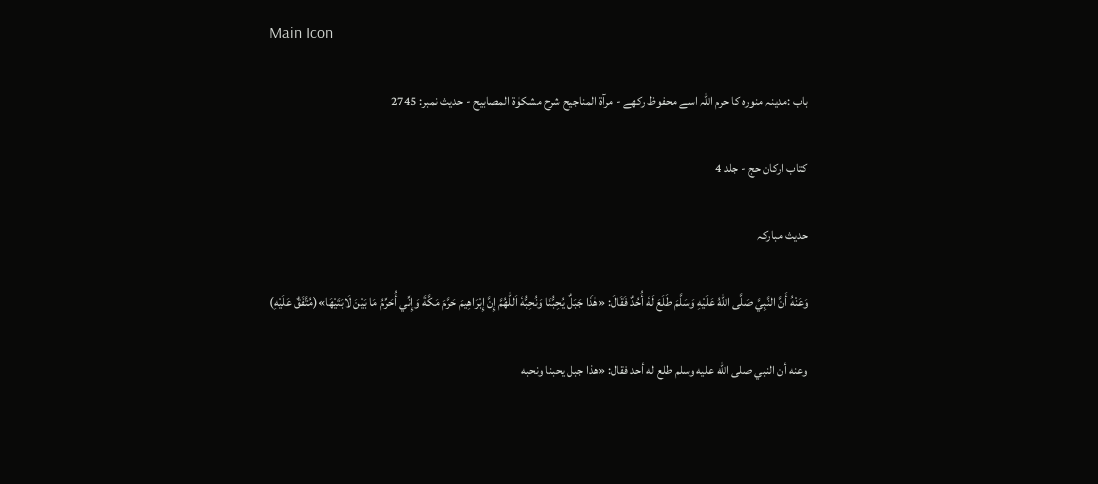Main Icon

باب :مدینہ منورہ کا حرم اللّٰہ اسے محفوظ رکھے - مرآۃ المناجیح شرح مشکوٰۃ المصابیح - حدیث نمبر: 2745

کتاب ارکان حج - جلد 4

حدیث مبارکہ

وَعَنْهُ أَنَّ النَّبِيَّ صَلَّى اللّٰهُ عَلَيْهِ وَسَلَّمَ طَلَعَ لَهٗ أُحُدٌ فَقَالَ: «هٰذَا جَبَلٌ يُحِبُّنَا وَنُحِبُّهٗ اَللّٰهُمَّ إِنَّ إِبْرَاهِيمَ حَرَّمَ مَكَّةَ وَإِنِّي أُحَرِّمُ مَا بَيْنَ لَابَتَيْهَا»(مُتَّفَقٌ عَلَيْهِ)

وعنه أن النبي صلى الله عليه وسلم طلع له أحد فقال: «هذا جبل يحبنا ونحبه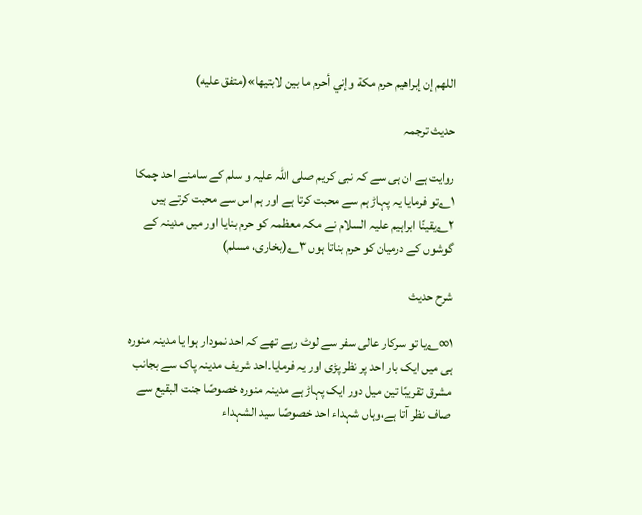اللهم إن إبراهيم حرم مكة وإني أحرم ما بين لابتيها»(متفق عليه)

حدیث ترجمہ

روایت ہے ان ہی سے کہ نبی کریم صلی اللّٰہ علیہ و سلم کے سامنے احد چمکا ۱؎تو فرمایا یہ پہاڑ ہم سے محبت کرتا ہے اور ہم اس سے محبت کرتے ہیں ۲؎یقینًا ابراہیم علیہ السلام نے مکہ معظمہ کو حرم بنایا اور میں مدینہ کے گوشوں کے درمیان کو حرم بناتا ہوں ۳؎(بخاری، مسلم)

شرح حدیث

۱∞؎یا تو سرکار عالی سفر سے لوٹ رہے تھے کہ احد نمودار ہوا یا مدینہ منورہ ہی میں ایک بار احد پر نظر پڑی اور یہ فرمایا۔احد شریف مدینہ پاک سے بجانب مشرق تقریبًا تین میل دور ایک پہاڑ ہے مدینہ منورہ خصوصًا جنت البقیع سے صاف نظر آتا ہے،وہاں شہداء احد خصوصًا سید الشہداء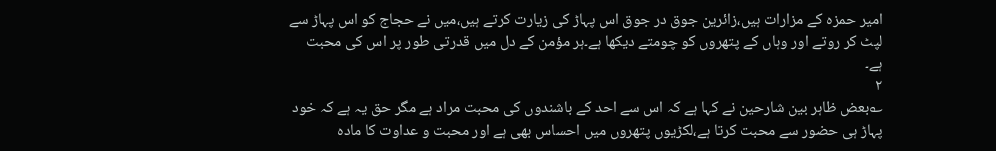امیر حمزہ کے مزارات ہیں،زائرین جوق در جوق اس پہاڑ کی زیارت کرتے ہیں،میں نے حجاج کو اس پہاڑ سے لپٹ کر روتے اور وہاں کے پتھروں کو چومتے دیکھا ہے۔ہر مؤمن کے دل میں قدرتی طور پر اس کی محبت ہے۔
۲
؎بعض ظاہر بین شارحین نے کہا ہے کہ اس سے احد کے باشندوں کی محبت مراد ہے مگر حق یہ ہے کہ خود پہاڑ ہی حضور سے محبت کرتا ہے،لکڑیوں پتھروں میں احساس بھی ہے اور محبت و عداوت کا مادہ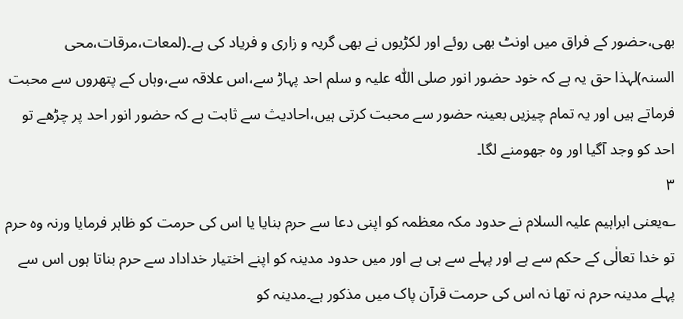بھی،حضور کے فراق میں اونٹ بھی روئے اور لکڑیوں نے بھی گریہ و زاری و فریاد کی ہے۔(لمعات،مرقات،محی السنہ)لہذا حق یہ ہے کہ خود حضور انور صلی اللّٰہ علیہ و سلم احد پہاڑ سے،اس علاقہ سے،وہاں کے پتھروں سے محبت فرماتے ہیں اور یہ تمام چیزیں بعینہ حضور سے محبت کرتی ہیں،احادیث سے ثابت ہے کہ حضور انور احد پر چڑھے تو احد کو وجد آگیا اور وہ جھومنے لگا۔
۳
؎یعنی ابراہیم علیہ السلام نے حدود مکہ معظمہ کو اپنی دعا سے حرم بنایا یا اس کی حرمت کو ظاہر فرمایا ورنہ وہ حرم تو خدا تعالٰی کے حکم سے ہے اور پہلے سے ہی ہے اور میں حدود مدینہ کو اپنے اختیار خداداد سے حرم بناتا ہوں اس سے پہلے مدینہ حرم نہ تھا نہ اس کی حرمت قرآن پاک میں مذکور ہے۔مدینہ کو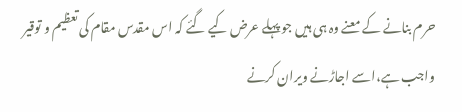حرم بنانے کے معنے وہ ہی ہیں جو پہلے عرض کیے گئے کہ اس مقدس مقام کی تعظیم و توقیر واجب ہے،اسے اجاڑنے ویران کرنے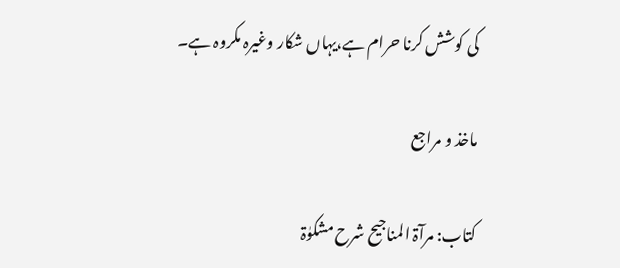کی کوشش کرنا حرام ہے،یہاں شکار وغیرہ مکروہ ہے۔

ماخذ و مراجع

کتاب: مرآۃ المناجیح شرح مشکوٰۃ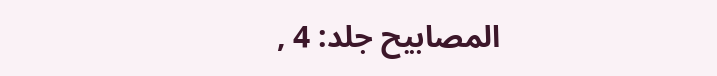المصابیح جلد: 4 ,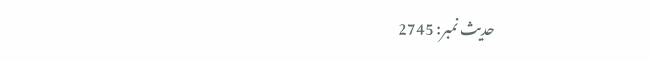حدیث نمبر: 2745